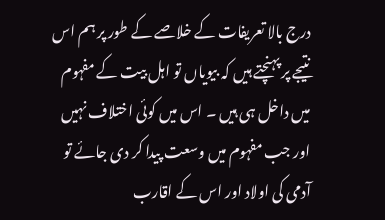درج بالا تعریفات کے خلاصے کے طور پر ہم اس نتیجے پر پہنچتے ہیں کہ بیویاں تو اہل بیت کے مفہوم میں داخل ہی ہیں ۔ اس میں کوئی اختلاف نہیں اور جب مفہوم میں وسعت پیدا کر دی جائے تو آدمی کی اولاد اور اس کے اقارب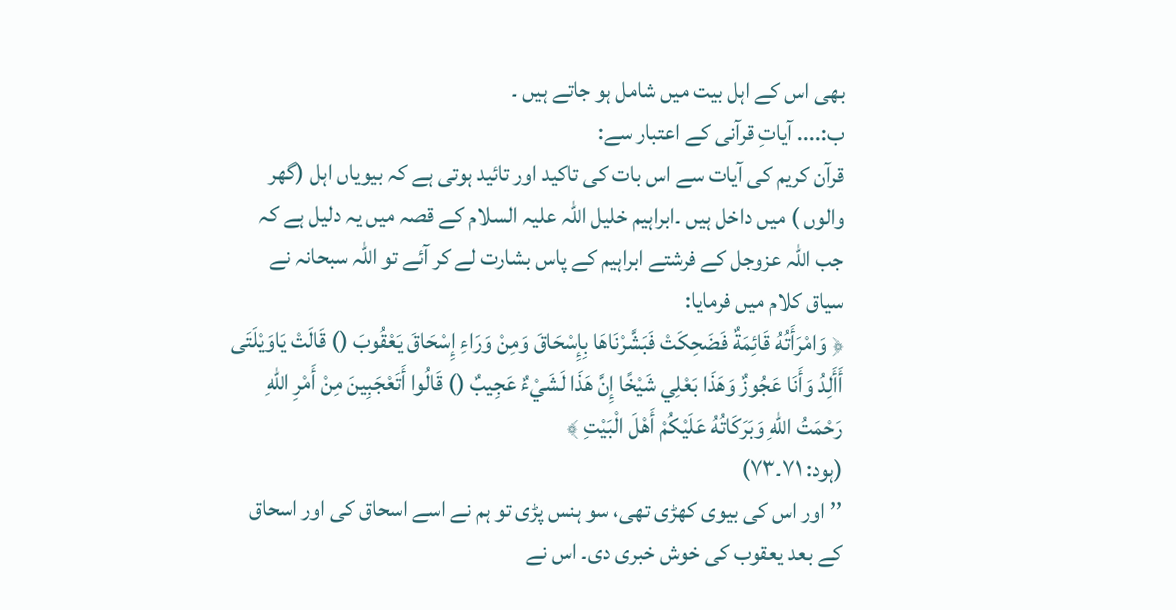بھی اس کے اہل بیت میں شامل ہو جاتے ہیں ۔
ب:.... آیاتِ قرآنی کے اعتبار سے:
قرآن کریم کی آیات سے اس بات کی تاکید اور تائید ہوتی ہے کہ بیویاں اہل (گھر والوں ) میں داخل ہیں ۔ابراہیم خلیل اللہ علیہ السلام کے قصہ میں یہ دلیل ہے کہ جب اللہ عزوجل کے فرشتے ابراہیم کے پاس بشارت لے کر آئے تو اللہ سبحانہ نے سیاق کلام میں فرمایا:
﴿ وَامْرَأَتُهُ قَائِمَةٌ فَضَحِكَتْ فَبَشَّرْنَاهَا بِإِسْحَاقَ وَمِنْ وَرَاءِ إِسْحَاقَ يَعْقُوبَ () قَالَتْ يَاوَيْلَتَى أَأَلِدُ وَأَنَا عَجُوزٌ وَهَذَا بَعْلِي شَيْخًا إِنَّ هَذَا لَشَيْءٌ عَجِيبٌ () قَالُوا أَتَعْجَبِينَ مِنْ أَمْرِ اللّٰهِ رَحْمَتُ اللّٰهِ وَبَرَكَاتُهُ عَلَيْكُمْ أَهْلَ الْبَيْتِ ﴾
(ہود: ۷۱۔۷۳)
’’اور اس کی بیوی کھڑی تھی، سو ہنس پڑی تو ہم نے اسے اسحاق کی اور اسحاق کے بعد یعقوب کی خوش خبری دی۔ اس نے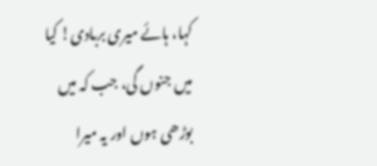کہا، ہائے میری بربادی! کیا میں جنوں گی، جب کہ میں بوڑھی ہوں اور یہ میرا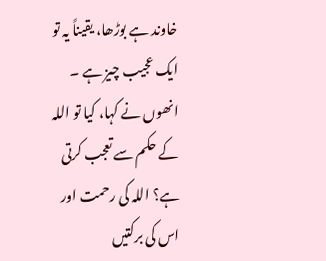خاوند ہے بوڑھا، یقیناً یہ تو ایک عجیب چیز ہے ۔ انھوں نے کہا، کیا تو اللہ کے حکم سے تعجب کرتی ہے؟ اللہ کی رحمت اور اس کی برکتیں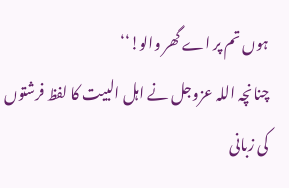ہوں تم پر اے گھر والو!‘‘
چنانچہ اللہ عزوجل نے اہل البیت کا لفظ فرشتوں کی زبانی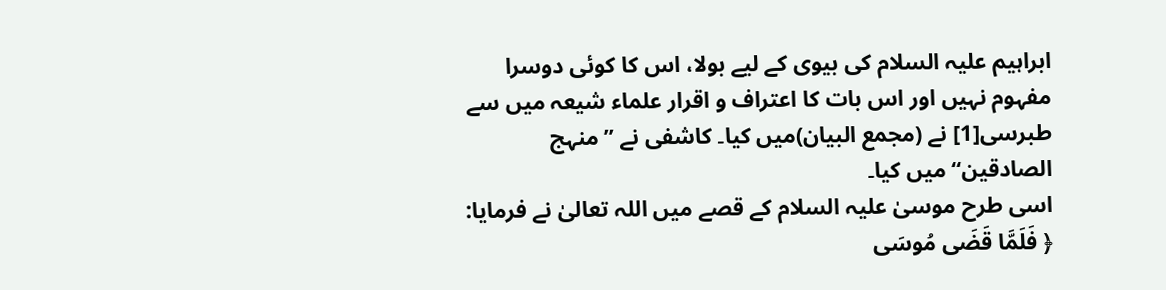ابراہیم علیہ السلام کی بیوی کے لیے بولا، اس کا کوئی دوسرا مفہوم نہیں اور اس بات کا اعتراف و اقرار علماء شیعہ میں سے طبرسی[1] نے (مجمع البیان)میں کیا۔ کاشفی نے ’’منہج الصادقین‘‘ میں کیا۔
اسی طرح موسیٰ علیہ السلام کے قصے میں اللہ تعالیٰ نے فرمایا:
﴿ فَلَمَّا قَضَى مُوسَى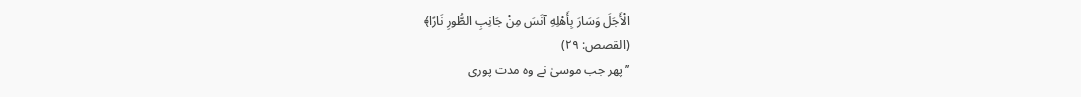الْأَجَلَ وَسَارَ بِأَهْلِهِ آنَسَ مِنْ جَانِبِ الطُّورِ نَارًا﴾
(القصص: ۲۹)
’’پھر جب موسیٰ نے وہ مدت پوری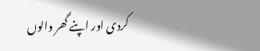کردی اور اپنے گھر والوں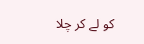کو لے کر چلا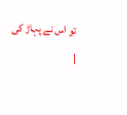تو اس نے پہاڑ کی
|